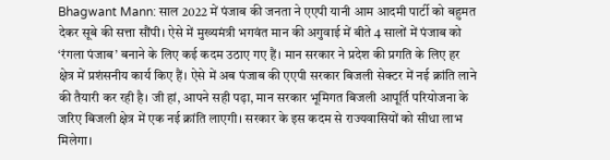Bhagwant Mann: साल 2022 में पंजाब की जनता ने एएपी यानी आम आदमी पार्टी को बहुमत देकर सूबे की सत्ता सौंपी। ऐसे में मुख्यमंत्री भगवंत मान की अगुवाई में बीते 4 सालों में पंजाब को ‘रंगला पंजाब’ बनाने के लिए कई कदम उठाए गए हैं। मान सरकार ने प्रदेश की प्रगति के लिए हर क्षेत्र में प्रशंसनीय कार्य किए हैं। ऐसे में अब पंजाब की एएपी सरकार बिजली सेक्टर में नई क्रांति लाने की तैयारी कर रही है। जी हां, आपने सही पढ़ा, मान सरकार भूमिगत बिजली आपूर्ति परियोजना के जरिए बिजली क्षेत्र में एक नई क्रांति लाएगी। सरकार के इस कदम से राज्यवासियों को सीधा लाभ मिलेगा।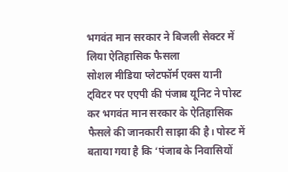भगवंत मान सरकार ने बिजली सेक्टर में लिया ऐतिहासिक फैसला
सोशल मीडिया प्लेटफॉर्म एक्स यानी ट्विटर पर एएपी की पंजाब यूनिट ने पोस्ट कर भगवंत मान सरकार के ऐतिहासिक फैसले की जानकारी साझा की है। पोस्ट में बताया गया है कि ‘पंजाब के निवासियों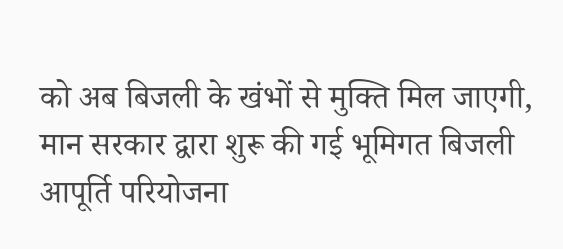को अब बिजली के खंभों से मुक्ति मिल जाएगी, मान सरकार द्वारा शुरू की गई भूमिगत बिजली आपूर्ति परियोजना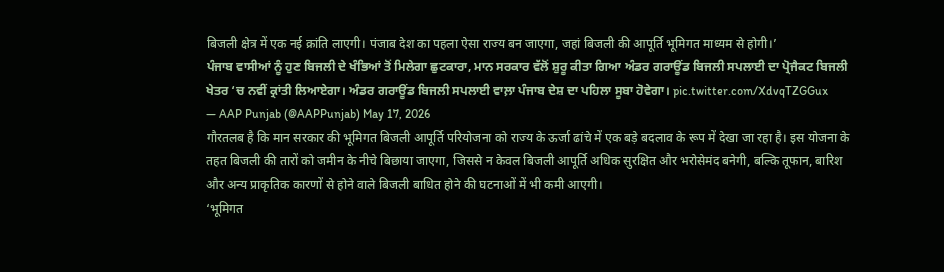बिजली क्षेत्र में एक नई क्रांति लाएगी। पंजाब देश का पहला ऐसा राज्य बन जाएगा, जहां बिजली की आपूर्ति भूमिगत माध्यम से होगी।’
ਪੰਜਾਬ ਵਾਸੀਆਂ ਨੂੰ ਹੁਣ ਬਿਜਲੀ ਦੇ ਖੰਭਿਆਂ ਤੋਂ ਮਿਲੇਗਾ ਛੁਟਕਾਰਾ, ਮਾਨ ਸਰਕਾਰ ਵੱਲੋਂ ਸ਼ੁਰੂ ਕੀਤਾ ਗਿਆ ਅੰਡਰ ਗਰਾਊਂਡ ਬਿਜਲੀ ਸਪਲਾਈ ਦਾ ਪ੍ਰੋਜੈਕਟ ਬਿਜਲੀ ਖੇਤਰ ‘ਚ ਨਵੀਂ ਕ੍ਰਾਂਤੀ ਲਿਆਏਗਾ। ਅੰਡਰ ਗਰਾਊਂਡ ਬਿਜਲੀ ਸਪਲਾਈ ਵਾਲ਼ਾ ਪੰਜਾਬ ਦੇਸ਼ ਦਾ ਪਹਿਲਾ ਸੂਬਾ ਹੋਵੇਗਾ। pic.twitter.com/XdvqTZGGux
— AAP Punjab (@AAPPunjab) May 17, 2026
गौरतलब है कि मान सरकार की भूमिगत बिजली आपूर्ति परियोजना को राज्य के ऊर्जा ढांचे में एक बड़े बदलाव के रूप में देखा जा रहा है। इस योजना के तहत बिजली की तारों को जमीन के नीचे बिछाया जाएगा, जिससे न केवल बिजली आपूर्ति अधिक सुरक्षित और भरोसेमंद बनेगी, बल्कि तूफान, बारिश और अन्य प्राकृतिक कारणों से होने वाले बिजली बाधित होने की घटनाओं में भी कमी आएगी।
‘भूमिगत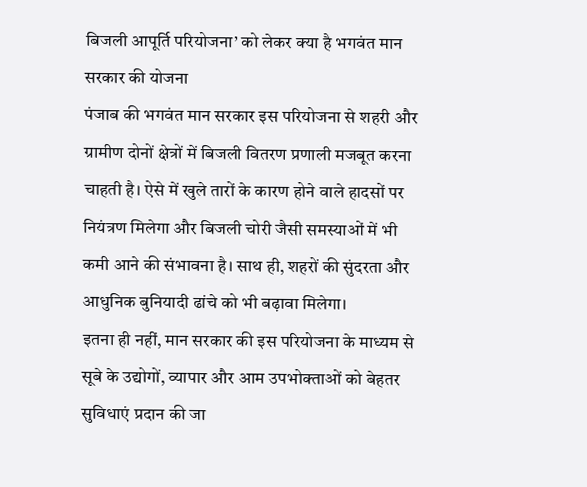बिजली आपूर्ति परियोजना’ को लेकर क्या है भगवंत मान सरकार की योजना
पंजाब की भगवंत मान सरकार इस परियोजना से शहरी और ग्रामीण दोनों क्षेत्रों में बिजली वितरण प्रणाली मजबूत करना चाहती है। ऐसे में खुले तारों के कारण होने वाले हादसों पर नियंत्रण मिलेगा और बिजली चोरी जैसी समस्याओं में भी कमी आने की संभावना है। साथ ही, शहरों की सुंदरता और आधुनिक बुनियादी ढांचे को भी बढ़ावा मिलेगा।
इतना ही नहीं, मान सरकार की इस परियोजना के माध्यम से सूबे के उद्योगों, व्यापार और आम उपभोक्ताओं को बेहतर सुविधाएं प्रदान की जा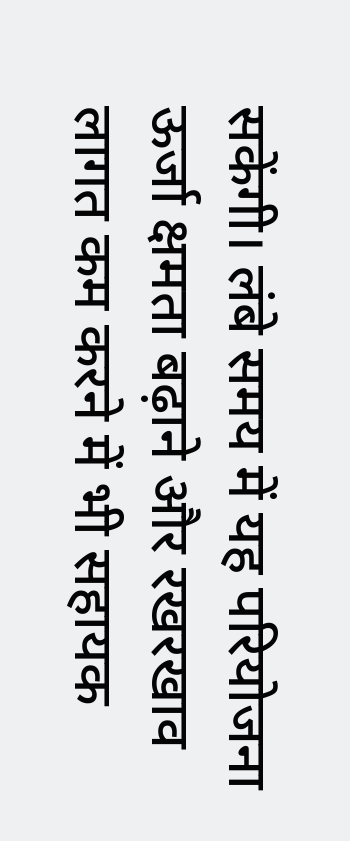सकेंगी। लंबे समय में यह परियोजना ऊर्जा क्षमता बढ़ाने और रखरखाव लागत कम करने में भी सहायक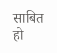साबित हो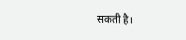सकती है।